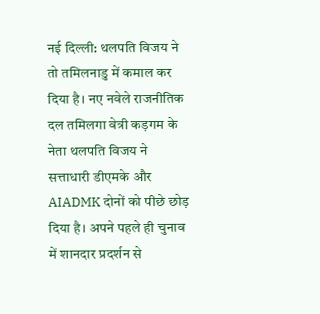नई दिल्ली: थलपति विजय ने तो तमिलनाडु में कमाल कर दिया है। नए नवेले राजनीतिक दल तमिलगा वेत्री कड़गम के नेता थलपति विजय ने सत्ताधारी डीएमके और AIADMK दोनों को पीछे छोड़ दिया है। अपने पहले ही चुनाव में शानदार प्रदर्शन से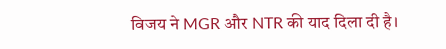विजय ने MGR और NTR की याद दिला दी है।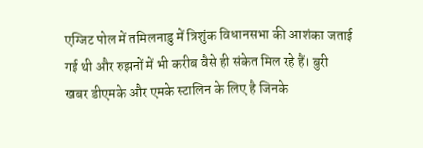एग्जिट पोल में तमिलनाडु में त्रिशुंक विधानसभा की आशंका जताई गई थी और रुझनों में भी करीब वैसे ही संकेत मिल रहे हैं। बुरी खबर डीएमके और एमके स्टालिन के लिए है जिनके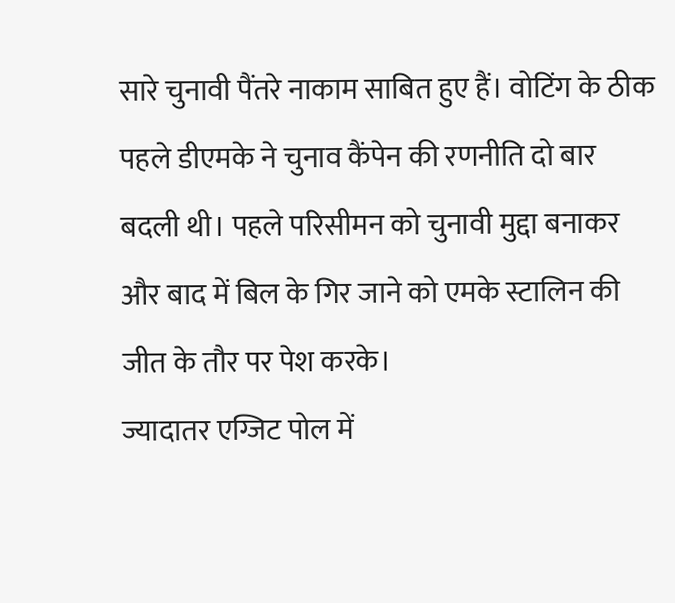सारे चुनावी पैंतरे नाकाम साबित हुए हैं। वोटिंग के ठीक पहले डीएमके ने चुनाव कैंपेन की रणनीति दो बार बदली थी। पहले परिसीमन को चुनावी मुद्दा बनाकर और बाद में बिल के गिर जाने को एमके स्टालिन की जीत के तौर पर पेश करके।
ज्यादातर एग्जिट पोल में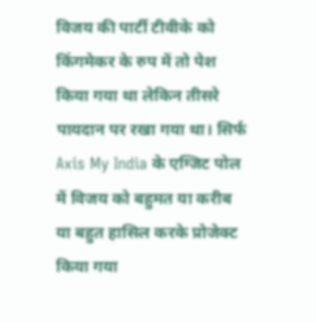विजय की पार्टी टीवीके को किंगमेकर के रुप में तो पेश किया गया था लेकिन तीसरे पायदान पर रखा गया था। सिर्फ Axis My India के एग्जिट पोल में विजय को बहुमत या करीब या बहुत हासिल करके प्रोजेक्ट किया गया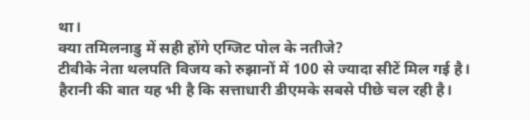था।
क्या तमिलनाडु में सही होंगे एग्जिट पोल के नतीजे?
टीवीके नेता थलपति विजय को रुझानों में 100 से ज्यादा सीटें मिल गई है। हैरानी की बात यह भी है कि सत्ताधारी डीएमके सबसे पीछे चल रही है।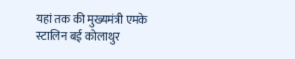यहां तक की मुख्यमंत्री एमके स्टालिन बई कोलाथुर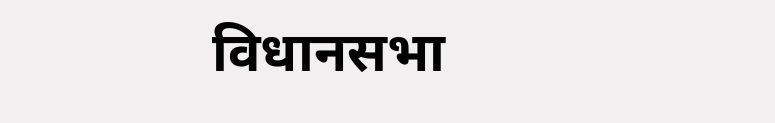विधानसभा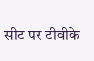सीट पर टीवीके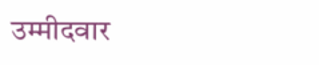उम्मीदवार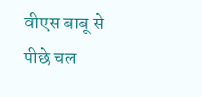वीएस बाबू से पीछे चल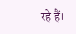रहे हैं।